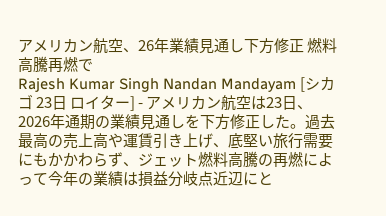アメリカン航空、26年業績見通し下方修正 燃料高騰再燃で
Rajesh Kumar Singh Nandan Mandayam [シカゴ 23日 ロイター] - アメリカン航空は23日、2026年通期の業績見通しを下方修正した。過去最高の売上高や運賃引き上げ、底堅い旅行需要にもかかわらず、ジェット燃料高騰の再燃によって今年の業績は損益分岐点近辺にと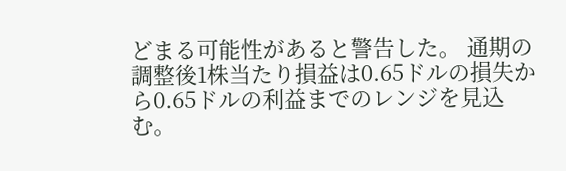どまる可能性があると警告した。 通期の調整後1株当たり損益は0.65ドルの損失から0.65ドルの利益までのレンジを見込む。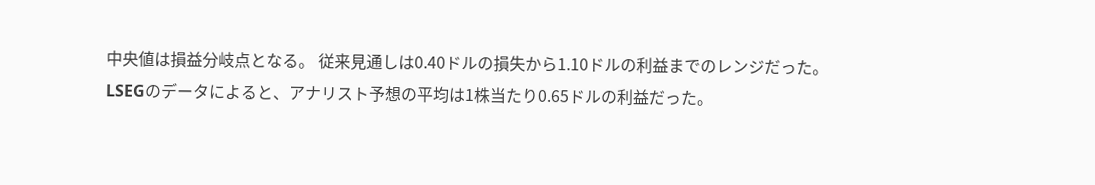中央値は損益分岐点となる。 従来見通しは0.40ドルの損失から1.10ドルの利益までのレンジだった。LSEGのデータによると、アナリスト予想の平均は1株当たり0.65ドルの利益だった。